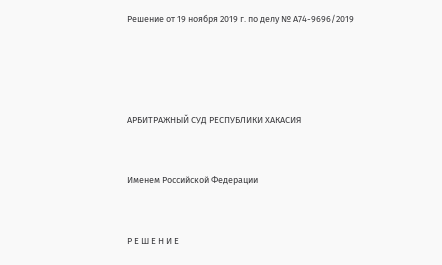Решение от 19 ноября 2019 г. по делу № А74-9696/2019




АРБИТРАЖНЫЙ СУД РЕСПУБЛИКИ ХАКАСИЯ


Именем Российской Федерации


Р Е Ш Е Н И Е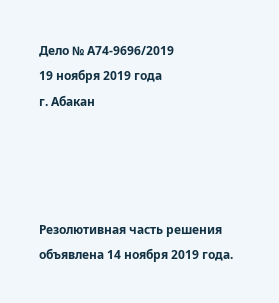Дело № А74-9696/2019
19 ноября 2019 года
г. Абакан




Резолютивная часть решения объявлена 14 ноября 2019 года.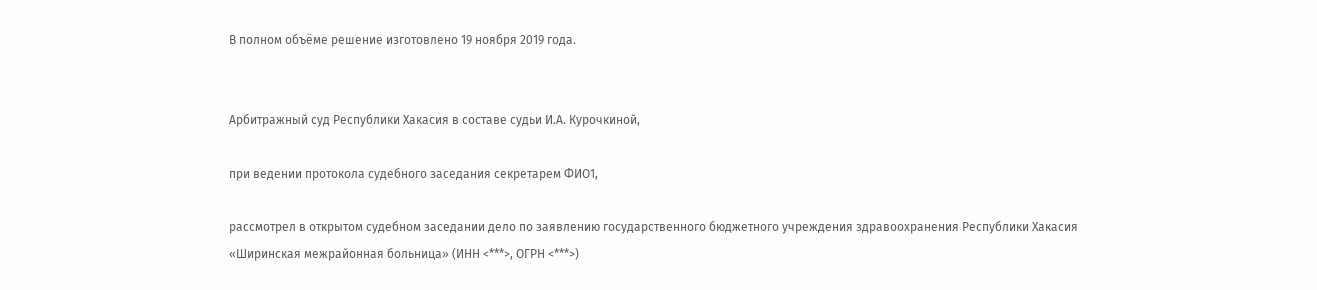В полном объёме решение изготовлено 19 ноября 2019 года.


Арбитражный суд Республики Хакасия в составе судьи И.А. Курочкиной,

при ведении протокола судебного заседания секретарем ФИО1,

рассмотрел в открытом судебном заседании дело по заявлению государственного бюджетного учреждения здравоохранения Республики Хакасия «Ширинская межрайонная больница» (ИНН <***>, ОГРН <***>)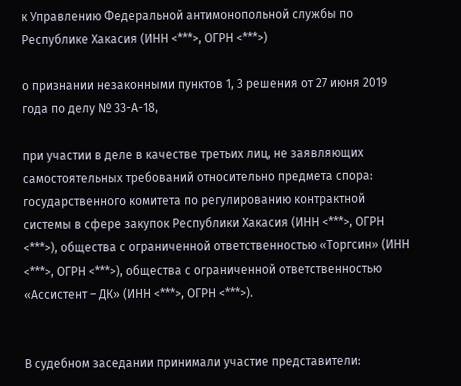к Управлению Федеральной антимонопольной службы по Республике Хакасия (ИНН <***>, ОГРН <***>)

о признании незаконными пунктов 1, 3 решения от 27 июня 2019 года по делу № 33-А-18,

при участии в деле в качестве третьих лиц, не заявляющих самостоятельных требований относительно предмета спора: государственного комитета по регулированию контрактной системы в сфере закупок Республики Хакасия (ИНН <***>, ОГРН <***>), общества с ограниченной ответственностью «Торгсин» (ИНН <***>, ОГРН <***>), общества с ограниченной ответственностью «Ассистент – ДК» (ИНН <***>, ОГРН <***>).


В судебном заседании принимали участие представители: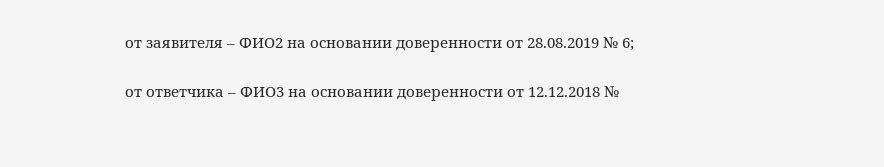от заявителя – ФИО2 на основании доверенности от 28.08.2019 № 6;

от ответчика – ФИО3 на основании доверенности от 12.12.2018 №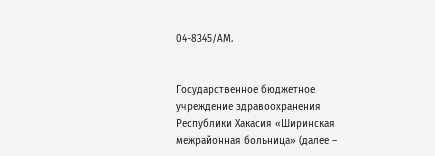04-8345/АМ.


Государственное бюджетное учреждение здравоохранения Республики Хакасия «Ширинская межрайонная больница» (далее –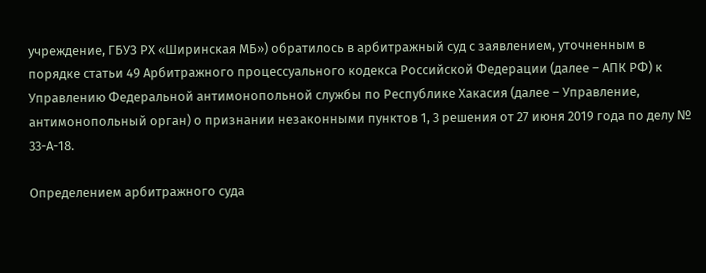учреждение, ГБУЗ РХ «Ширинская МБ») обратилось в арбитражный суд с заявлением, уточненным в порядке статьи 49 Арбитражного процессуального кодекса Российской Федерации (далее – АПК РФ) к Управлению Федеральной антимонопольной службы по Республике Хакасия (далее – Управление, антимонопольный орган) о признании незаконными пунктов 1, 3 решения от 27 июня 2019 года по делу № 33-А-18.

Определением арбитражного суда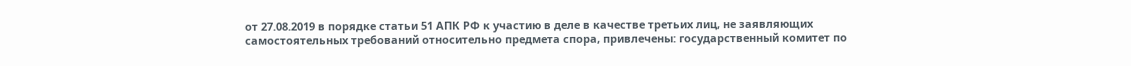от 27.08.2019 в порядке статьи 51 АПК РФ к участию в деле в качестве третьих лиц, не заявляющих самостоятельных требований относительно предмета спора, привлечены: государственный комитет по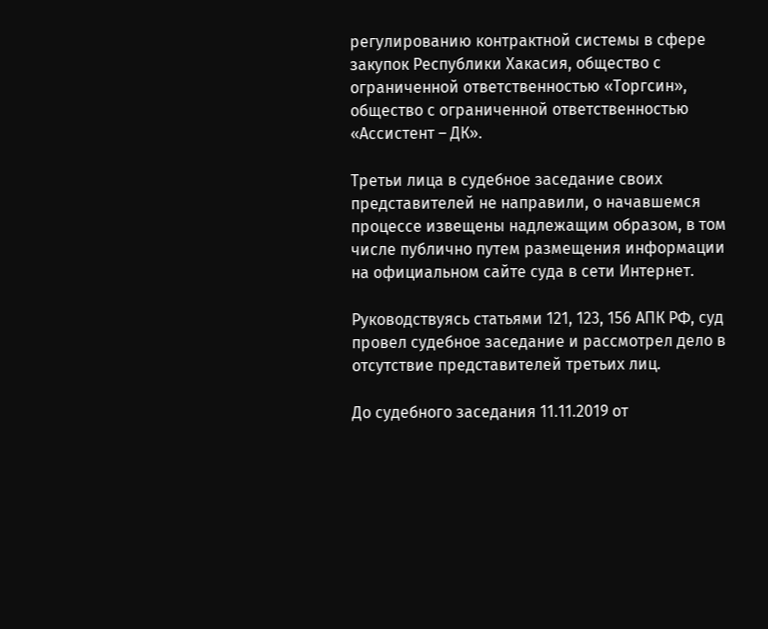регулированию контрактной системы в сфере закупок Республики Хакасия, общество с ограниченной ответственностью «Торгсин», общество с ограниченной ответственностью «Ассистент – ДК».

Третьи лица в судебное заседание своих представителей не направили, о начавшемся процессе извещены надлежащим образом, в том числе публично путем размещения информации на официальном сайте суда в сети Интернет.

Руководствуясь статьями 121, 123, 156 АПК РФ, суд провел судебное заседание и рассмотрел дело в отсутствие представителей третьих лиц.

До судебного заседания 11.11.2019 от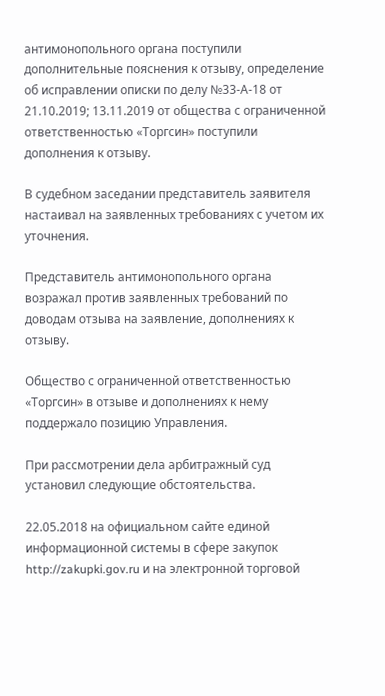антимонопольного органа поступили дополнительные пояснения к отзыву, определение об исправлении описки по делу №33-А-18 от 21.10.2019; 13.11.2019 от общества с ограниченной ответственностью «Торгсин» поступили дополнения к отзыву.

В судебном заседании представитель заявителя настаивал на заявленных требованиях с учетом их уточнения.

Представитель антимонопольного органа возражал против заявленных требований по доводам отзыва на заявление, дополнениях к отзыву.

Общество с ограниченной ответственностью «Торгсин» в отзыве и дополнениях к нему поддержало позицию Управления.

При рассмотрении дела арбитражный суд установил следующие обстоятельства.

22.05.2018 на официальном сайте единой информационной системы в сфере закупок http://zakupki.gov.ru и на электронной торговой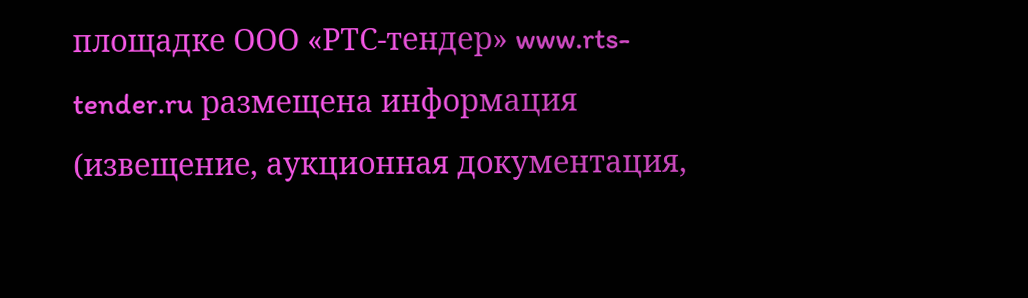площадке ООО «РТС-тендер» www.rts-tender.ru размещена информация (извещение, аукционная документация,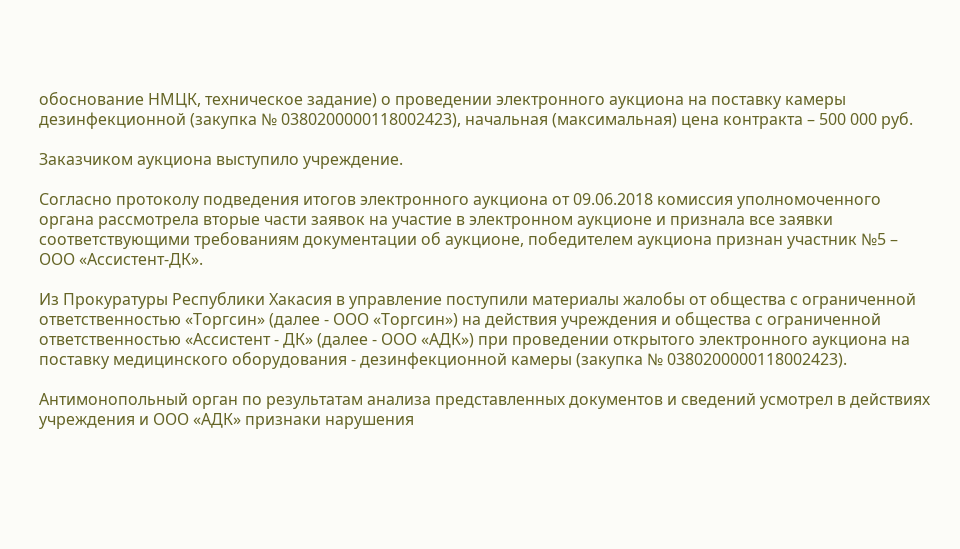обоснование НМЦК, техническое задание) о проведении электронного аукциона на поставку камеры дезинфекционной (закупка № 0380200000118002423), начальная (максимальная) цена контракта – 500 000 руб.

Заказчиком аукциона выступило учреждение.

Согласно протоколу подведения итогов электронного аукциона от 09.06.2018 комиссия уполномоченного органа рассмотрела вторые части заявок на участие в электронном аукционе и признала все заявки соответствующими требованиям документации об аукционе, победителем аукциона признан участник №5 – ООО «Ассистент-ДК».

Из Прокуратуры Республики Хакасия в управление поступили материалы жалобы от общества с ограниченной ответственностью «Торгсин» (далее - ООО «Торгсин») на действия учреждения и общества с ограниченной ответственностью «Ассистент - ДК» (далее - ООО «АДК») при проведении открытого электронного аукциона на поставку медицинского оборудования - дезинфекционной камеры (закупка № 0380200000118002423).

Антимонопольный орган по результатам анализа представленных документов и сведений усмотрел в действиях учреждения и ООО «АДК» признаки нарушения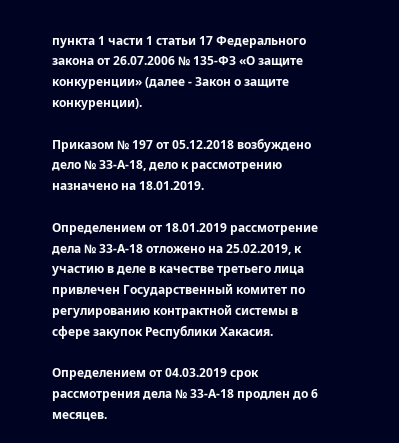пункта 1 части 1 статьи 17 Федерального закона от 26.07.2006 № 135-ФЗ «О защите конкуренции» (далее - Закон о защите конкуренции).

Приказом № 197 от 05.12.2018 возбуждено дело № ЗЗ-А-18, дело к рассмотрению назначено на 18.01.2019.

Определением от 18.01.2019 рассмотрение дела № 33-А-18 отложено на 25.02.2019, к участию в деле в качестве третьего лица привлечен Государственный комитет по регулированию контрактной системы в сфере закупок Республики Хакасия.

Определением от 04.03.2019 срок рассмотрения дела № 33-А-18 продлен до 6 месяцев.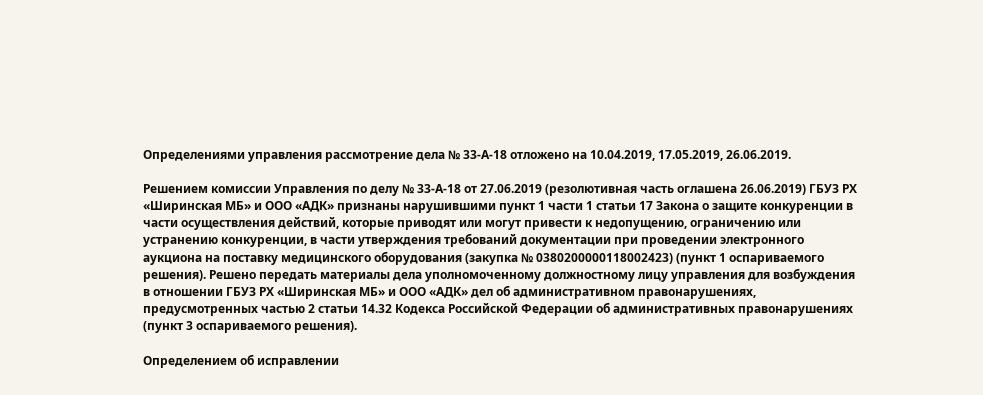Определениями управления рассмотрение дела № 33-А-18 отложено на 10.04.2019, 17.05.2019, 26.06.2019.

Решением комиссии Управления по делу № 33-А-18 от 27.06.2019 (резолютивная часть оглашена 26.06.2019) ГБУЗ РХ «Ширинская МБ» и ООО «АДК» признаны нарушившими пункт 1 части 1 статьи 17 Закона о защите конкуренции в части осуществления действий, которые приводят или могут привести к недопущению, ограничению или устранению конкуренции, в части утверждения требований документации при проведении электронного аукциона на поставку медицинского оборудования (закупка № 0380200000118002423) (пункт 1 оспариваемого решения). Решено передать материалы дела уполномоченному должностному лицу управления для возбуждения в отношении ГБУЗ РХ «Ширинская МБ» и ООО «АДК» дел об административном правонарушениях, предусмотренных частью 2 статьи 14.32 Кодекса Российской Федерации об административных правонарушениях (пункт 3 оспариваемого решения).

Определением об исправлении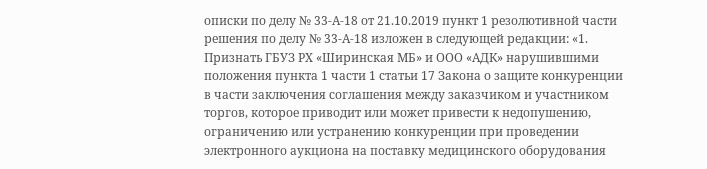описки по делу № 33-А-18 от 21.10.2019 пункт 1 резолютивной части решения по делу № 33-А-18 изложен в следующей редакции: «1. Признать ГБУЗ РХ «Ширинская МБ» и ООО «АДК» нарушившими положения пункта 1 части 1 статьи 17 Закона о защите конкуренции в части заключения соглашения между заказчиком и участником торгов, которое приводит или может привести к недопушению, ограничению или устранению конкуренции при проведении электронного аукциона на поставку медицинского оборудования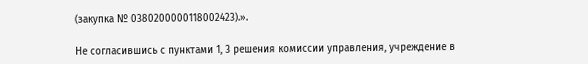(закупка № 0380200000118002423).».

Не согласившись с пунктами 1, 3 решения комиссии управления, учреждение в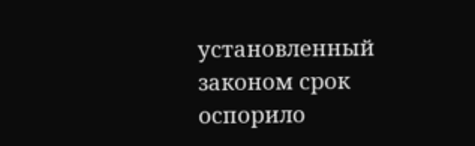установленный законом срок оспорило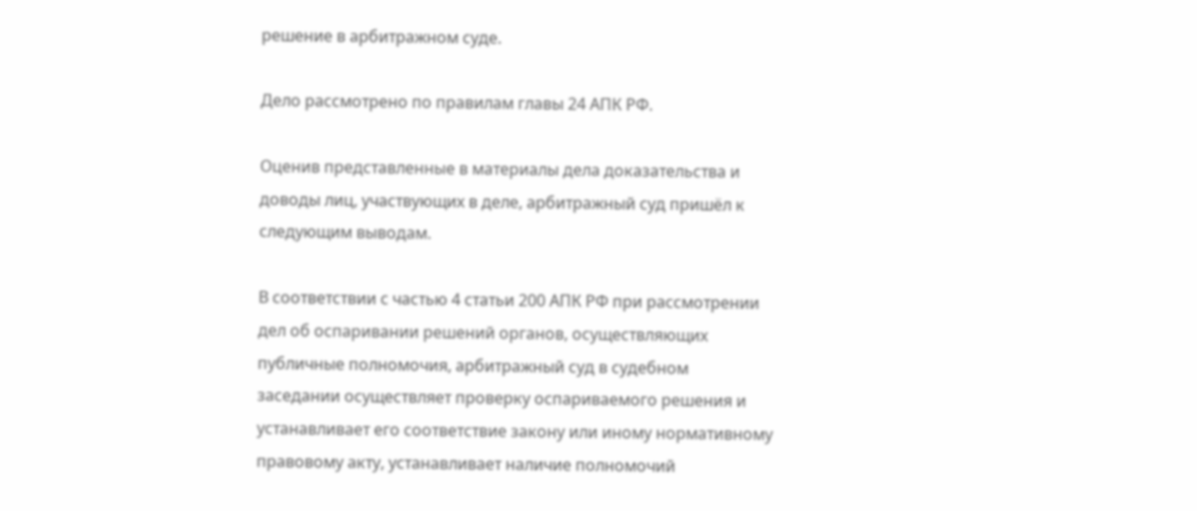решение в арбитражном суде.

Дело рассмотрено по правилам главы 24 АПК РФ.

Оценив представленные в материалы дела доказательства и доводы лиц, участвующих в деле, арбитражный суд пришёл к следующим выводам.

В соответствии с частью 4 статьи 200 АПК РФ при рассмотрении дел об оспаривании решений органов, осуществляющих публичные полномочия, арбитражный суд в судебном заседании осуществляет проверку оспариваемого решения и устанавливает его соответствие закону или иному нормативному правовому акту, устанавливает наличие полномочий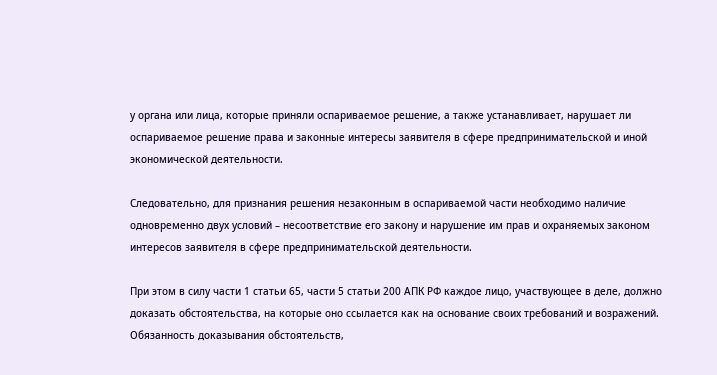у органа или лица, которые приняли оспариваемое решение, а также устанавливает, нарушает ли оспариваемое решение права и законные интересы заявителя в сфере предпринимательской и иной экономической деятельности.

Следовательно, для признания решения незаконным в оспариваемой части необходимо наличие одновременно двух условий – несоответствие его закону и нарушение им прав и охраняемых законом интересов заявителя в сфере предпринимательской деятельности.

При этом в силу части 1 статьи 65, части 5 статьи 200 АПК РФ каждое лицо, участвующее в деле, должно доказать обстоятельства, на которые оно ссылается как на основание своих требований и возражений. Обязанность доказывания обстоятельств,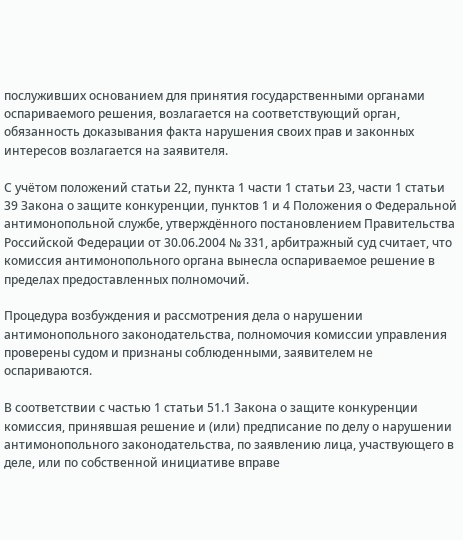послуживших основанием для принятия государственными органами оспариваемого решения, возлагается на соответствующий орган, обязанность доказывания факта нарушения своих прав и законных интересов возлагается на заявителя.

С учётом положений статьи 22, пункта 1 части 1 статьи 23, части 1 статьи 39 Закона о защите конкуренции, пунктов 1 и 4 Положения о Федеральной антимонопольной службе, утверждённого постановлением Правительства Российской Федерации от 30.06.2004 № 331, арбитражный суд считает, что комиссия антимонопольного органа вынесла оспариваемое решение в пределах предоставленных полномочий.

Процедура возбуждения и рассмотрения дела о нарушении антимонопольного законодательства, полномочия комиссии управления проверены судом и признаны соблюденными, заявителем не оспариваются.

В соответствии с частью 1 статьи 51.1 Закона о защите конкуренции комиссия, принявшая решение и (или) предписание по делу о нарушении антимонопольного законодательства, по заявлению лица, участвующего в деле, или по собственной инициативе вправе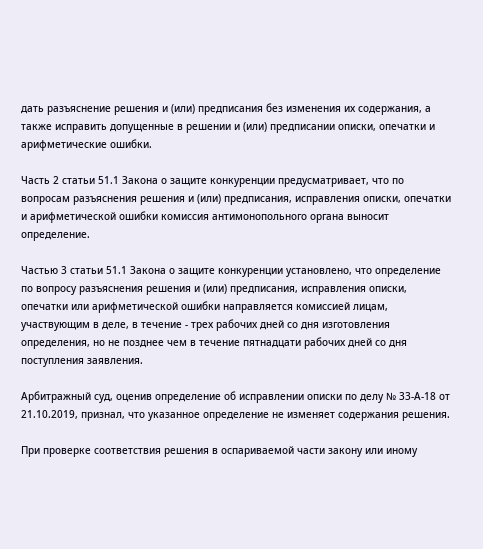дать разъяснение решения и (или) предписания без изменения их содержания, а также исправить допущенные в решении и (или) предписании описки, опечатки и арифметические ошибки.

Часть 2 статьи 51.1 Закона о защите конкуренции предусматривает, что по вопросам разъяснения решения и (или) предписания, исправления описки, опечатки и арифметической ошибки комиссия антимонопольного органа выносит определение.

Частью 3 статьи 51.1 Закона о защите конкуренции установлено, что определение по вопросу разъяснения решения и (или) предписания, исправления описки, опечатки или арифметической ошибки направляется комиссией лицам, участвующим в деле, в течение - трех рабочих дней со дня изготовления определения, но не позднее чем в течение пятнадцати рабочих дней со дня поступления заявления.

Арбитражный суд, оценив определение об исправлении описки по делу № 33-А-18 от 21.10.2019, признал, что указанное определение не изменяет содержания решения.

При проверке соответствия решения в оспариваемой части закону или иному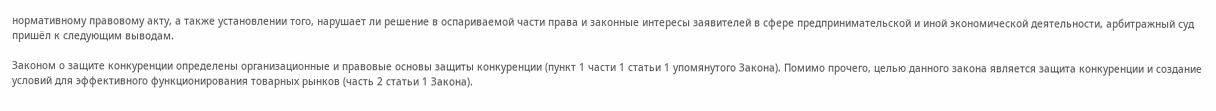нормативному правовому акту, а также установлении того, нарушает ли решение в оспариваемой части права и законные интересы заявителей в сфере предпринимательской и иной экономической деятельности, арбитражный суд пришёл к следующим выводам.

Законом о защите конкуренции определены организационные и правовые основы защиты конкуренции (пункт 1 части 1 статьи 1 упомянутого Закона). Помимо прочего, целью данного закона является защита конкуренции и создание условий для эффективного функционирования товарных рынков (часть 2 статьи 1 Закона).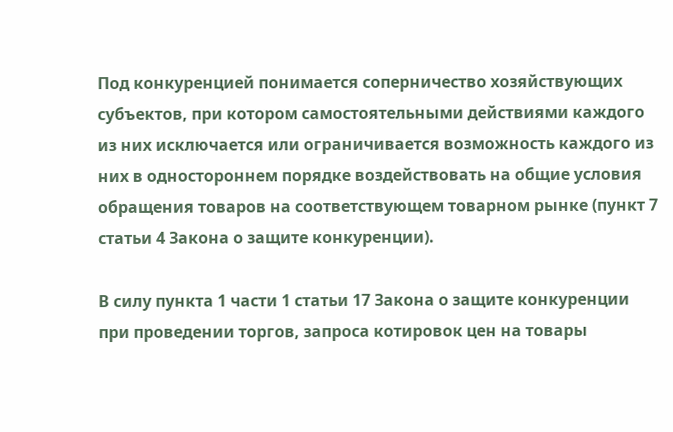Под конкуренцией понимается соперничество хозяйствующих субъектов, при котором самостоятельными действиями каждого из них исключается или ограничивается возможность каждого из них в одностороннем порядке воздействовать на общие условия обращения товаров на соответствующем товарном рынке (пункт 7 статьи 4 Закона о защите конкуренции).

В силу пункта 1 части 1 статьи 17 Закона о защите конкуренции при проведении торгов, запроса котировок цен на товары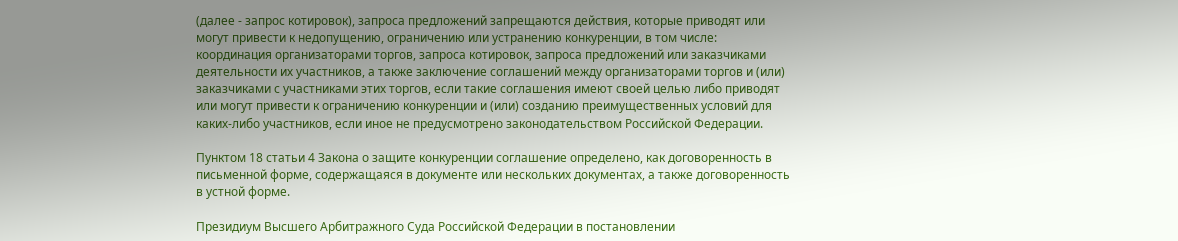(далее - запрос котировок), запроса предложений запрещаются действия, которые приводят или могут привести к недопущению, ограничению или устранению конкуренции, в том числе: координация организаторами торгов, запроса котировок, запроса предложений или заказчиками деятельности их участников, а также заключение соглашений между организаторами торгов и (или) заказчиками с участниками этих торгов, если такие соглашения имеют своей целью либо приводят или могут привести к ограничению конкуренции и (или) созданию преимущественных условий для каких-либо участников, если иное не предусмотрено законодательством Российской Федерации.

Пунктом 18 статьи 4 Закона о защите конкуренции соглашение определено, как договоренность в письменной форме, содержащаяся в документе или нескольких документах, а также договоренность в устной форме.

Президиум Высшего Арбитражного Суда Российской Федерации в постановлении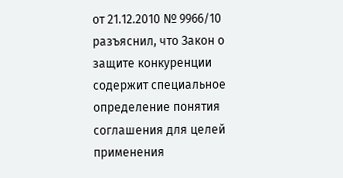от 21.12.2010 № 9966/10 разъяснил, что Закон о защите конкуренции содержит специальное определение понятия соглашения для целей применения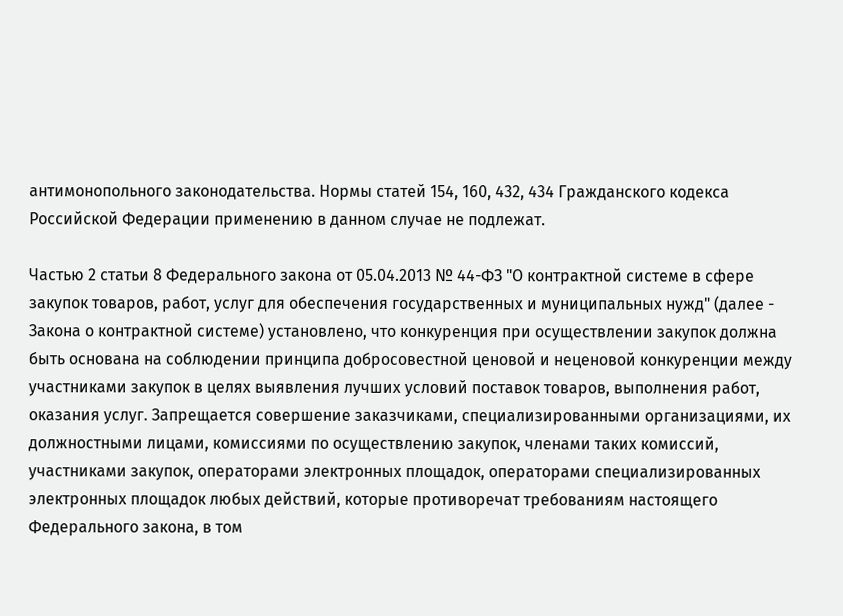антимонопольного законодательства. Нормы статей 154, 160, 432, 434 Гражданского кодекса Российской Федерации применению в данном случае не подлежат.

Частью 2 статьи 8 Федерального закона от 05.04.2013 № 44-ФЗ "О контрактной системе в сфере закупок товаров, работ, услуг для обеспечения государственных и муниципальных нужд" (далее - Закона о контрактной системе) установлено, что конкуренция при осуществлении закупок должна быть основана на соблюдении принципа добросовестной ценовой и неценовой конкуренции между участниками закупок в целях выявления лучших условий поставок товаров, выполнения работ, оказания услуг. Запрещается совершение заказчиками, специализированными организациями, их должностными лицами, комиссиями по осуществлению закупок, членами таких комиссий, участниками закупок, операторами электронных площадок, операторами специализированных электронных площадок любых действий, которые противоречат требованиям настоящего Федерального закона, в том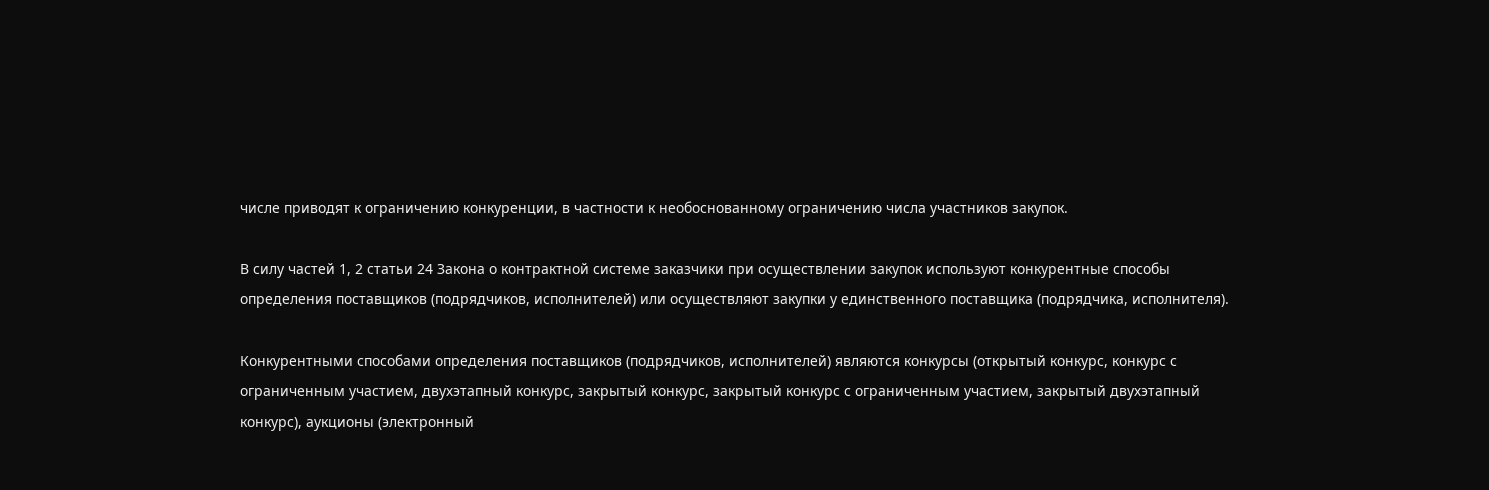числе приводят к ограничению конкуренции, в частности к необоснованному ограничению числа участников закупок.

В силу частей 1, 2 статьи 24 Закона о контрактной системе заказчики при осуществлении закупок используют конкурентные способы определения поставщиков (подрядчиков, исполнителей) или осуществляют закупки у единственного поставщика (подрядчика, исполнителя).

Конкурентными способами определения поставщиков (подрядчиков, исполнителей) являются конкурсы (открытый конкурс, конкурс с ограниченным участием, двухэтапный конкурс, закрытый конкурс, закрытый конкурс с ограниченным участием, закрытый двухэтапный конкурс), аукционы (электронный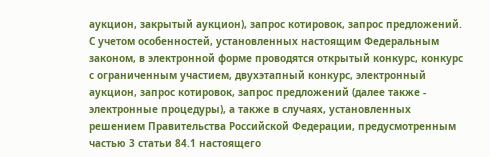аукцион, закрытый аукцион), запрос котировок, запрос предложений. С учетом особенностей, установленных настоящим Федеральным законом, в электронной форме проводятся открытый конкурс, конкурс с ограниченным участием, двухэтапный конкурс, электронный аукцион, запрос котировок, запрос предложений (далее также - электронные процедуры), а также в случаях, установленных решением Правительства Российской Федерации, предусмотренным частью 3 статьи 84.1 настоящего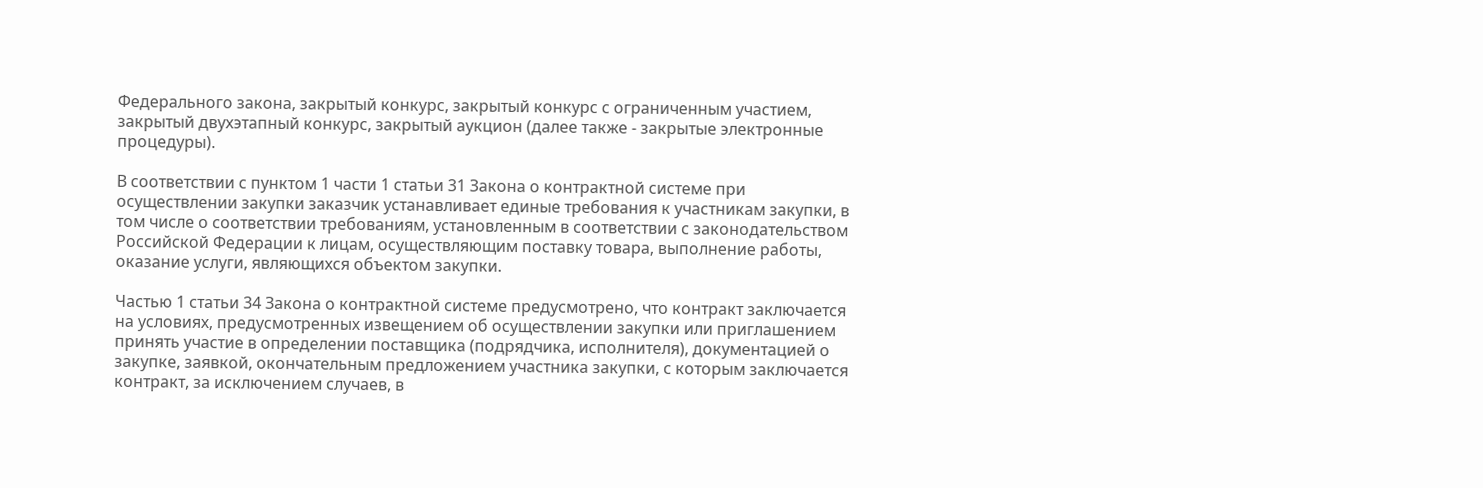Федерального закона, закрытый конкурс, закрытый конкурс с ограниченным участием, закрытый двухэтапный конкурс, закрытый аукцион (далее также - закрытые электронные процедуры).

В соответствии с пунктом 1 части 1 статьи 31 Закона о контрактной системе при осуществлении закупки заказчик устанавливает единые требования к участникам закупки, в том числе о соответствии требованиям, установленным в соответствии с законодательством Российской Федерации к лицам, осуществляющим поставку товара, выполнение работы, оказание услуги, являющихся объектом закупки.

Частью 1 статьи 34 Закона о контрактной системе предусмотрено, что контракт заключается на условиях, предусмотренных извещением об осуществлении закупки или приглашением принять участие в определении поставщика (подрядчика, исполнителя), документацией о закупке, заявкой, окончательным предложением участника закупки, с которым заключается контракт, за исключением случаев, в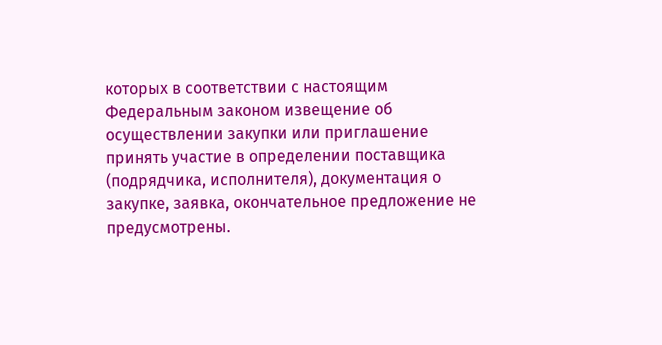которых в соответствии с настоящим Федеральным законом извещение об осуществлении закупки или приглашение принять участие в определении поставщика (подрядчика, исполнителя), документация о закупке, заявка, окончательное предложение не предусмотрены.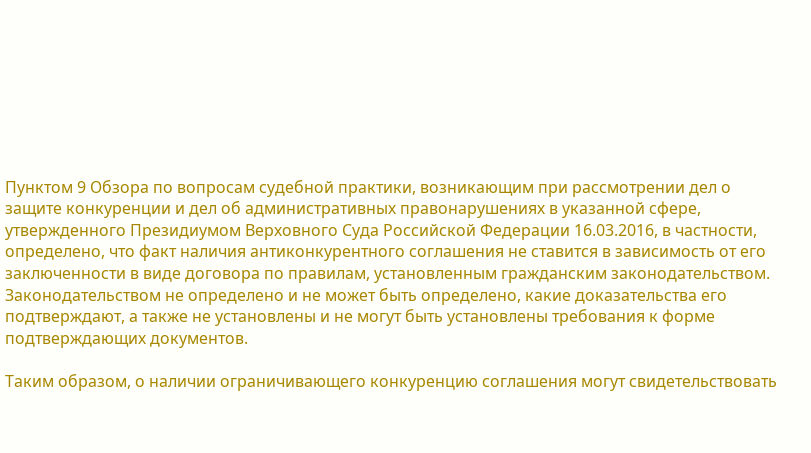Пунктом 9 Обзора по вопросам судебной практики, возникающим при рассмотрении дел о защите конкуренции и дел об административных правонарушениях в указанной сфере, утвержденного Президиумом Верховного Суда Российской Федерации 16.03.2016, в частности, определено, что факт наличия антиконкурентного соглашения не ставится в зависимость от его заключенности в виде договора по правилам, установленным гражданским законодательством. Законодательством не определено и не может быть определено, какие доказательства его подтверждают, а также не установлены и не могут быть установлены требования к форме подтверждающих документов.

Таким образом, о наличии ограничивающего конкуренцию соглашения могут свидетельствовать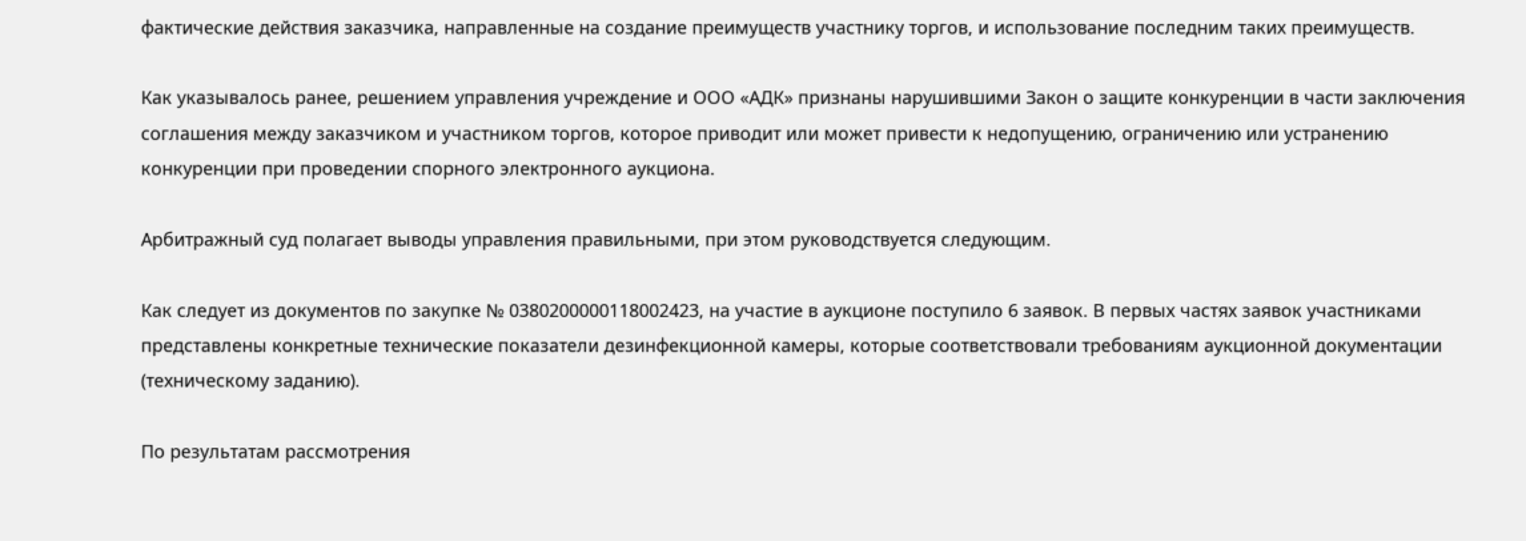фактические действия заказчика, направленные на создание преимуществ участнику торгов, и использование последним таких преимуществ.

Как указывалось ранее, решением управления учреждение и ООО «АДК» признаны нарушившими Закон о защите конкуренции в части заключения соглашения между заказчиком и участником торгов, которое приводит или может привести к недопущению, ограничению или устранению конкуренции при проведении спорного электронного аукциона.

Арбитражный суд полагает выводы управления правильными, при этом руководствуется следующим.

Как следует из документов по закупке № 0380200000118002423, на участие в аукционе поступило 6 заявок. В первых частях заявок участниками представлены конкретные технические показатели дезинфекционной камеры, которые соответствовали требованиям аукционной документации (техническому заданию).

По результатам рассмотрения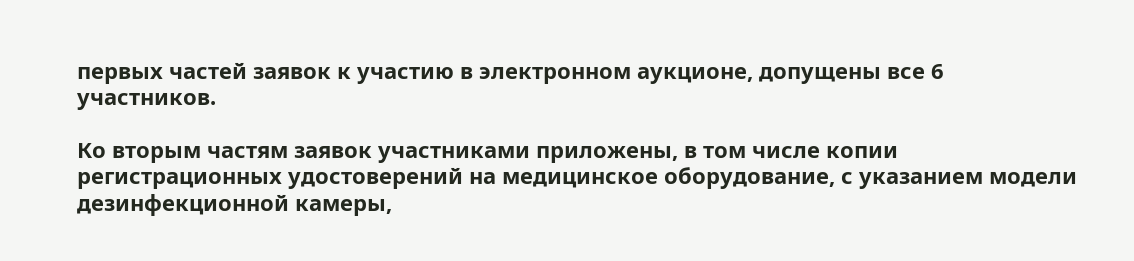первых частей заявок к участию в электронном аукционе, допущены все 6 участников.

Ко вторым частям заявок участниками приложены, в том числе копии регистрационных удостоверений на медицинское оборудование, с указанием модели дезинфекционной камеры,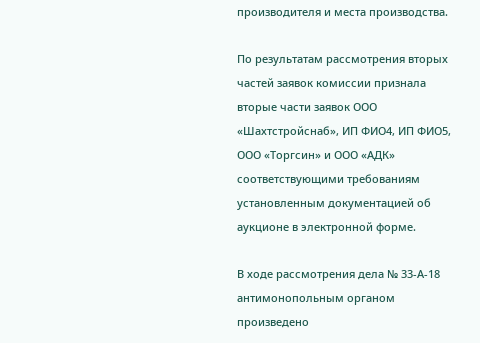производителя и места производства.

По результатам рассмотрения вторых частей заявок комиссии признала вторые части заявок ООО «Шахтстройснаб», ИП ФИО4, ИП ФИО5, ООО «Торгсин» и ООО «АДК» соответствующими требованиям установленным документацией об аукционе в электронной форме.

В ходе рассмотрения дела № 33-А-18 антимонопольным органом произведено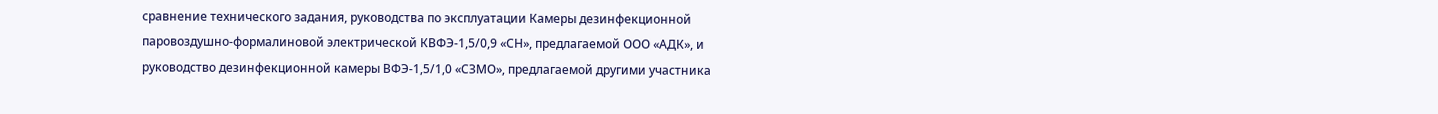сравнение технического задания, руководства по эксплуатации Камеры дезинфекционной паровоздушно-формалиновой электрической КВФЭ-1,5/0,9 «СН», предлагаемой ООО «АДК», и руководство дезинфекционной камеры ВФЭ-1,5/1,0 «СЗМО», предлагаемой другими участника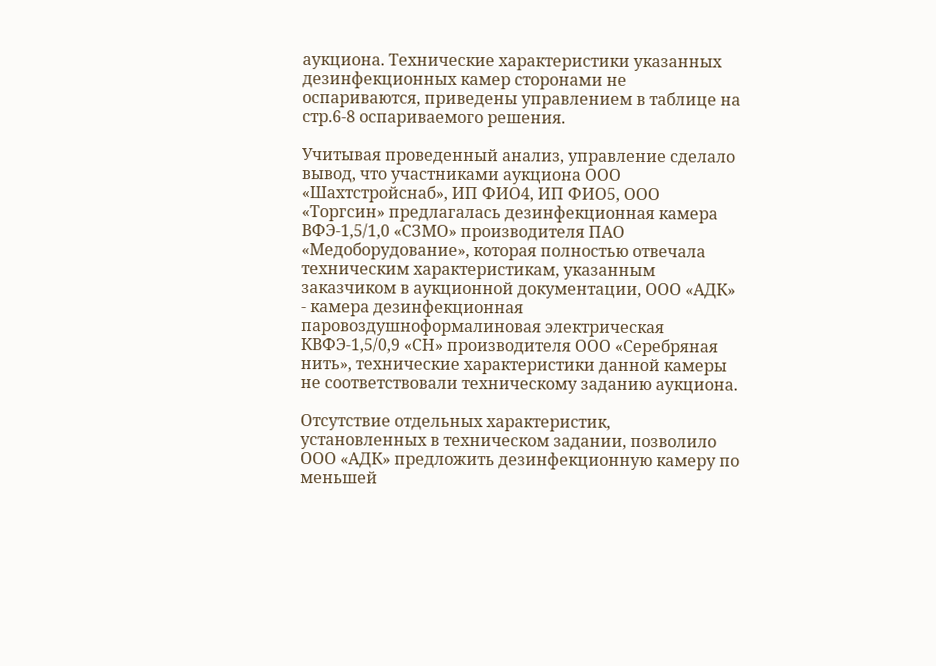аукциона. Технические характеристики указанных дезинфекционных камер сторонами не оспариваются, приведены управлением в таблице на стр.6-8 оспариваемого решения.

Учитывая проведенный анализ, управление сделало вывод, что участниками аукциона ООО «Шахтстройснаб», ИП ФИО4, ИП ФИО5, ООО «Торгсин» предлагалась дезинфекционная камера ВФЭ-1,5/1,0 «СЗМО» производителя ПАО «Медоборудование», которая полностью отвечала техническим характеристикам, указанным заказчиком в аукционной документации, ООО «АДК» - камера дезинфекционная паровоздушноформалиновая электрическая КВФЭ-1,5/0,9 «СН» производителя ООО «Серебряная нить», технические характеристики данной камеры не соответствовали техническому заданию аукциона.

Отсутствие отдельных характеристик, установленных в техническом задании, позволило ООО «АДК» предложить дезинфекционную камеру по меньшей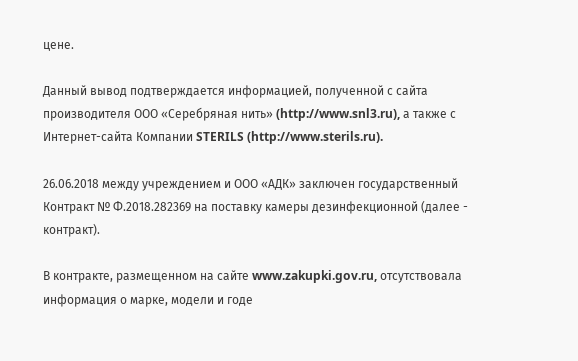цене.

Данный вывод подтверждается информацией, полученной с сайта производителя ООО «Серебряная нить» (http://www.snl3.ru), а также с Интернет-сайта Компании STERILS (http://www.sterils.ru).

26.06.2018 между учреждением и ООО «АДК» заключен государственный Контракт № Ф.2018.282369 на поставку камеры дезинфекционной (далее - контракт).

В контракте, размещенном на сайте www.zakupki.gov.ru, отсутствовала информация о марке, модели и годе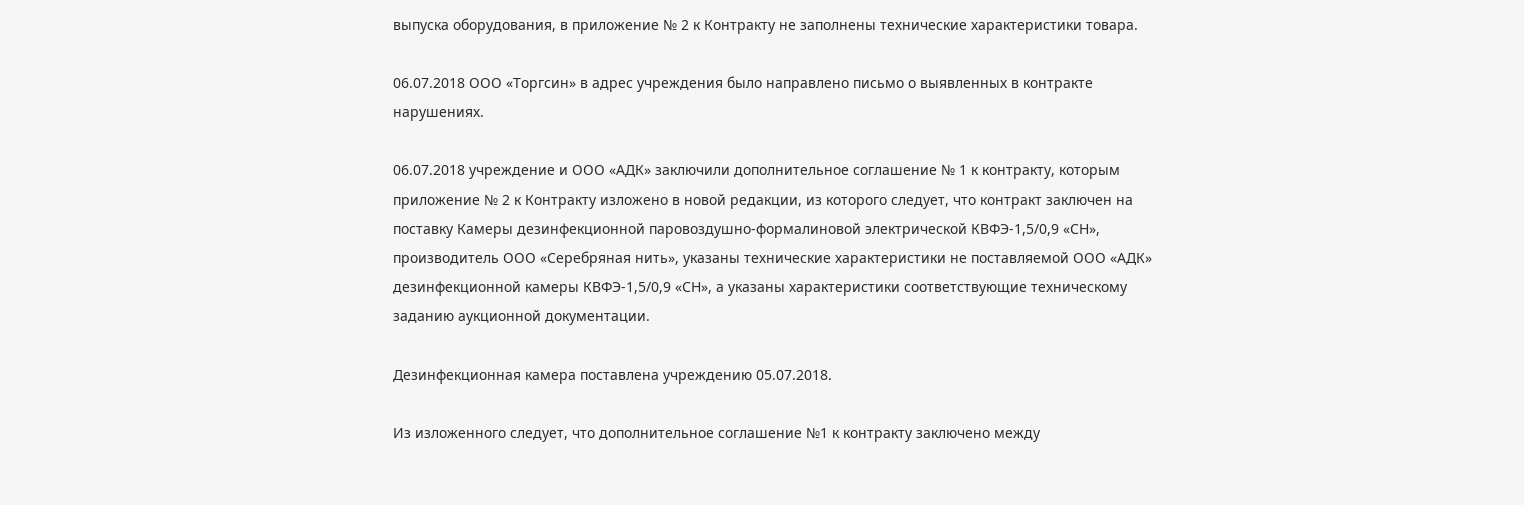выпуска оборудования, в приложение № 2 к Контракту не заполнены технические характеристики товара.

06.07.2018 ООО «Торгсин» в адрес учреждения было направлено письмо о выявленных в контракте нарушениях.

06.07.2018 учреждение и ООО «АДК» заключили дополнительное соглашение № 1 к контракту, которым приложение № 2 к Контракту изложено в новой редакции, из которого следует, что контракт заключен на поставку Камеры дезинфекционной паровоздушно-формалиновой электрической КВФЭ-1,5/0,9 «СН», производитель ООО «Серебряная нить», указаны технические характеристики не поставляемой ООО «АДК» дезинфекционной камеры КВФЭ-1,5/0,9 «СН», а указаны характеристики соответствующие техническому заданию аукционной документации.

Дезинфекционная камера поставлена учреждению 05.07.2018.

Из изложенного следует, что дополнительное соглашение №1 к контракту заключено между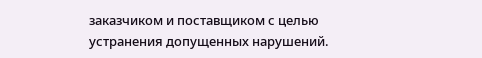заказчиком и поставщиком с целью устранения допущенных нарушений.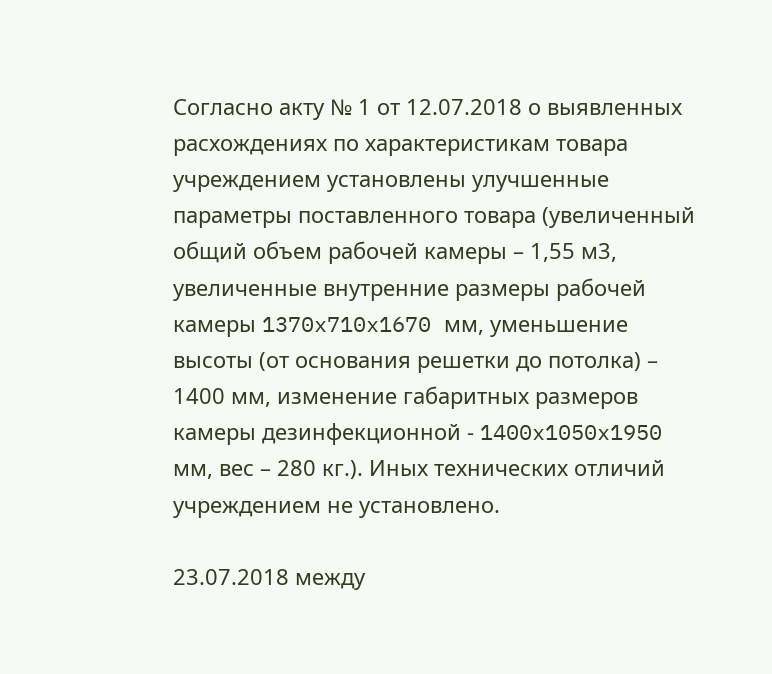Согласно акту № 1 от 12.07.2018 о выявленных расхождениях по характеристикам товара учреждением установлены улучшенные параметры поставленного товара (увеличенный общий объем рабочей камеры – 1,55 м3, увеличенные внутренние размеры рабочей камеры 1370x710x1670 мм, уменьшение высоты (от основания решетки до потолка) – 1400 мм, изменение габаритных размеров камеры дезинфекционной - 1400x1050x1950 мм, вес – 280 кг.). Иных технических отличий учреждением не установлено.

23.07.2018 между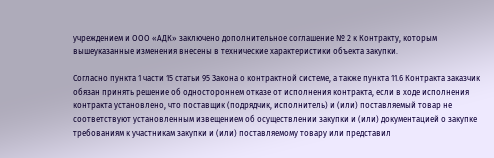учреждением и ООО «АДК» заключено дополнительное соглашение № 2 к Контракту, которым вышеуказанные изменения внесены в технические характеристики объекта закупки.

Согласно пункта 1 части 15 статьи 95 Закона о контрактной системе, а также пункта 11.6 Контракта заказчик обязан принять решение об одностороннем отказе от исполнения контракта, если в ходе исполнения контракта установлено, что поставщик (подрядчик, исполнитель) и (или) поставляемый товар не соответствуют установленным извещением об осуществлении закупки и (или) документацией о закупке требованиям к участникам закупки и (или) поставляемому товару или представил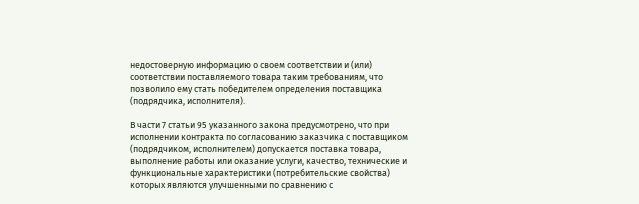недостоверную информацию о своем соответствии и (или) соответствии поставляемого товара таким требованиям, что позволило ему стать победителем определения поставщика (подрядчика, исполнителя).

В части 7 статьи 95 указанного закона предусмотрено, что при исполнении контракта по согласованию заказчика с поставщиком (подрядчиком, исполнителем) допускается поставка товара, выполнение работы или оказание услуги, качество, технические и функциональные характеристики (потребительские свойства) которых являются улучшенными по сравнению с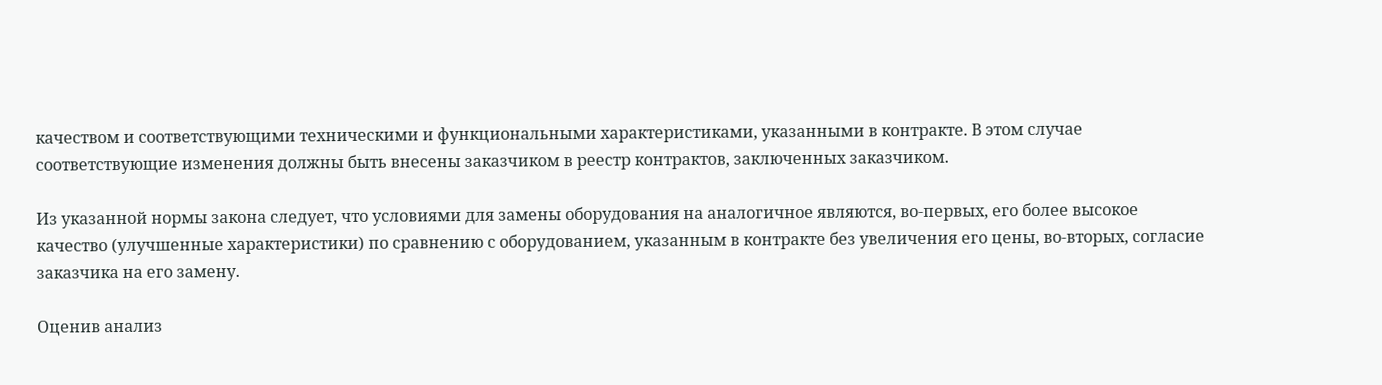качеством и соответствующими техническими и функциональными характеристиками, указанными в контракте. В этом случае соответствующие изменения должны быть внесены заказчиком в реестр контрактов, заключенных заказчиком.

Из указанной нормы закона следует, что условиями для замены оборудования на аналогичное являются, во-первых, его более высокое качество (улучшенные характеристики) по сравнению с оборудованием, указанным в контракте без увеличения его цены, во-вторых, согласие заказчика на его замену.

Оценив анализ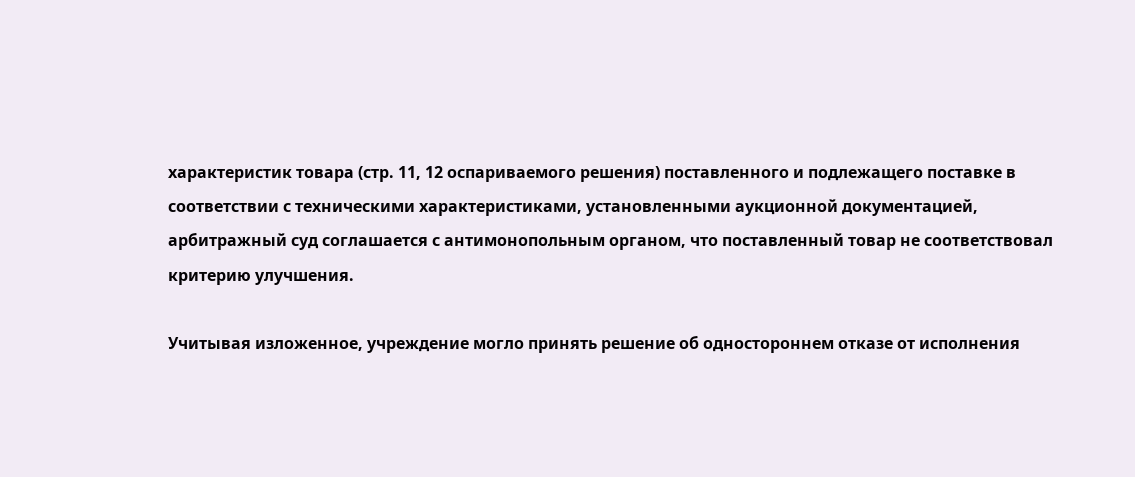характеристик товара (стр. 11, 12 оспариваемого решения) поставленного и подлежащего поставке в соответствии с техническими характеристиками, установленными аукционной документацией, арбитражный суд соглашается с антимонопольным органом, что поставленный товар не соответствовал критерию улучшения.

Учитывая изложенное, учреждение могло принять решение об одностороннем отказе от исполнения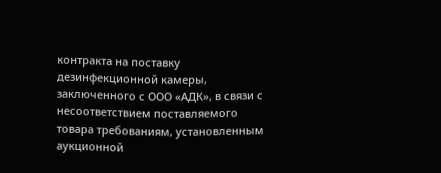контракта на поставку дезинфекционной камеры, заключенного с ООО «АДК», в связи с несоответствием поставляемого товара требованиям, установленным аукционной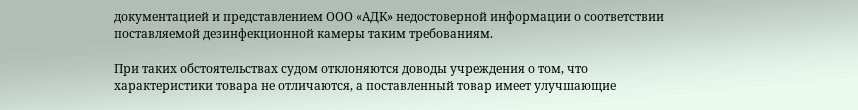документацией и представлением ООО «АДК» недостоверной информации о соответствии поставляемой дезинфекционной камеры таким требованиям.

При таких обстоятельствах судом отклоняются доводы учреждения о том, что характеристики товара не отличаются, а поставленный товар имеет улучшающие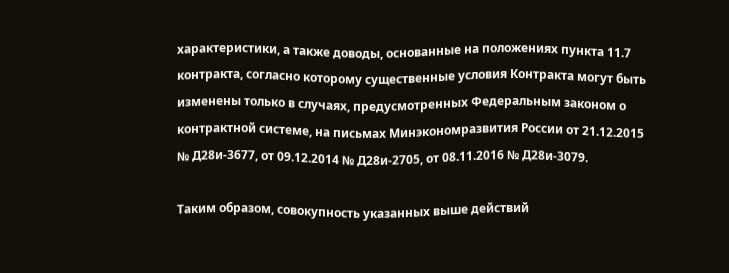характеристики, а также доводы, основанные на положениях пункта 11.7 контракта, согласно которому существенные условия Контракта могут быть изменены только в случаях, предусмотренных Федеральным законом о контрактной системе, на письмах Минэкономразвития России от 21.12.2015 № Д28и-3677, от 09.12.2014 № Д28и-2705, от 08.11.2016 № Д28и-3079.

Таким образом, совокупность указанных выше действий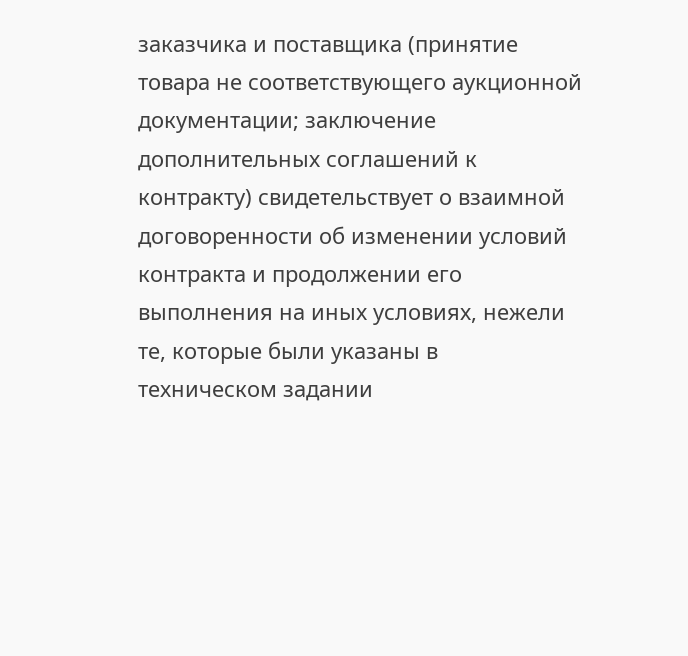заказчика и поставщика (принятие товара не соответствующего аукционной документации; заключение дополнительных соглашений к контракту) свидетельствует о взаимной договоренности об изменении условий контракта и продолжении его выполнения на иных условиях, нежели те, которые были указаны в техническом задании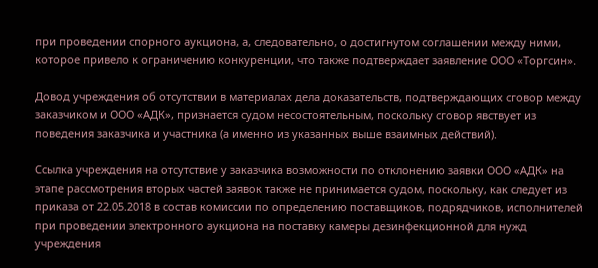при проведении спорного аукциона, а, следовательно, о достигнутом соглашении между ними, которое привело к ограничению конкуренции, что также подтверждает заявление ООО «Торгсин».

Довод учреждения об отсутствии в материалах дела доказательств, подтверждающих сговор между заказчиком и ООО «АДК», признается судом несостоятельным, поскольку сговор явствует из поведения заказчика и участника (а именно из указанных выше взаимных действий).

Ссылка учреждения на отсутствие у заказчика возможности по отклонению заявки ООО «АДК» на этапе рассмотрения вторых частей заявок также не принимается судом, поскольку, как следует из приказа от 22.05.2018 в состав комиссии по определению поставщиков, подрядчиков, исполнителей при проведении электронного аукциона на поставку камеры дезинфекционной для нужд учреждения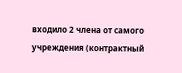входило 2 члена от самого учреждения (контрактный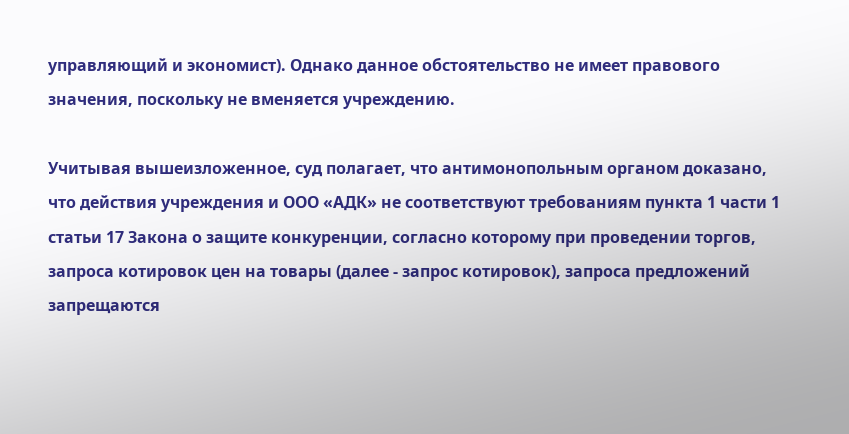управляющий и экономист). Однако данное обстоятельство не имеет правового значения, поскольку не вменяется учреждению.

Учитывая вышеизложенное, суд полагает, что антимонопольным органом доказано, что действия учреждения и ООО «АДК» не соответствуют требованиям пункта 1 части 1 статьи 17 Закона о защите конкуренции, согласно которому при проведении торгов, запроса котировок цен на товары (далее - запрос котировок), запроса предложений запрещаются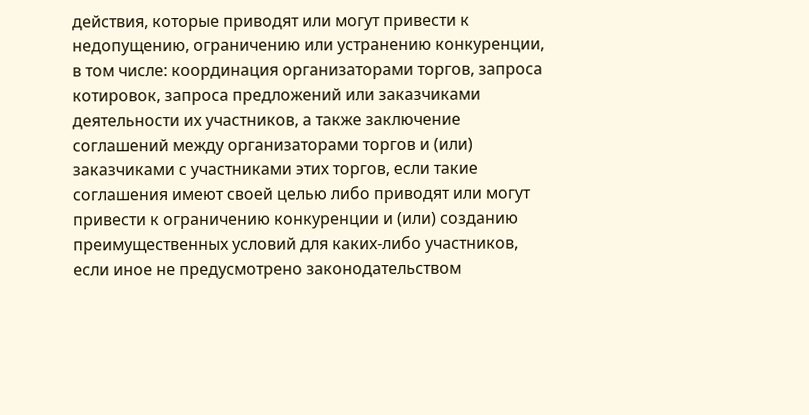действия, которые приводят или могут привести к недопущению, ограничению или устранению конкуренции, в том числе: координация организаторами торгов, запроса котировок, запроса предложений или заказчиками деятельности их участников, а также заключение соглашений между организаторами торгов и (или) заказчиками с участниками этих торгов, если такие соглашения имеют своей целью либо приводят или могут привести к ограничению конкуренции и (или) созданию преимущественных условий для каких-либо участников, если иное не предусмотрено законодательством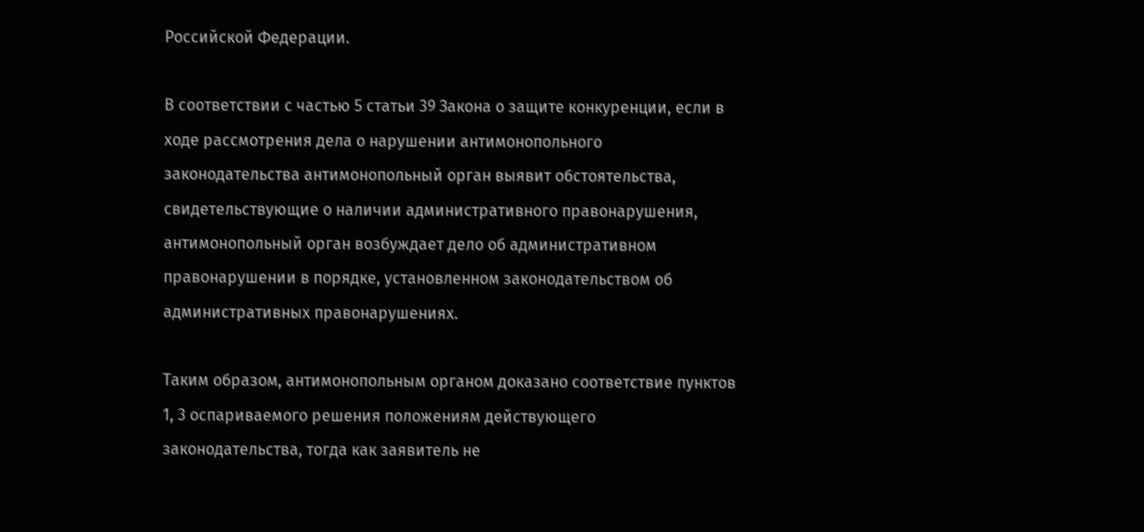Российской Федерации.

В соответствии с частью 5 статьи 39 Закона о защите конкуренции, если в ходе рассмотрения дела о нарушении антимонопольного законодательства антимонопольный орган выявит обстоятельства, свидетельствующие о наличии административного правонарушения, антимонопольный орган возбуждает дело об административном правонарушении в порядке, установленном законодательством об административных правонарушениях.

Таким образом, антимонопольным органом доказано соответствие пунктов 1, 3 оспариваемого решения положениям действующего законодательства, тогда как заявитель не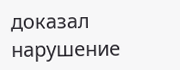доказал нарушение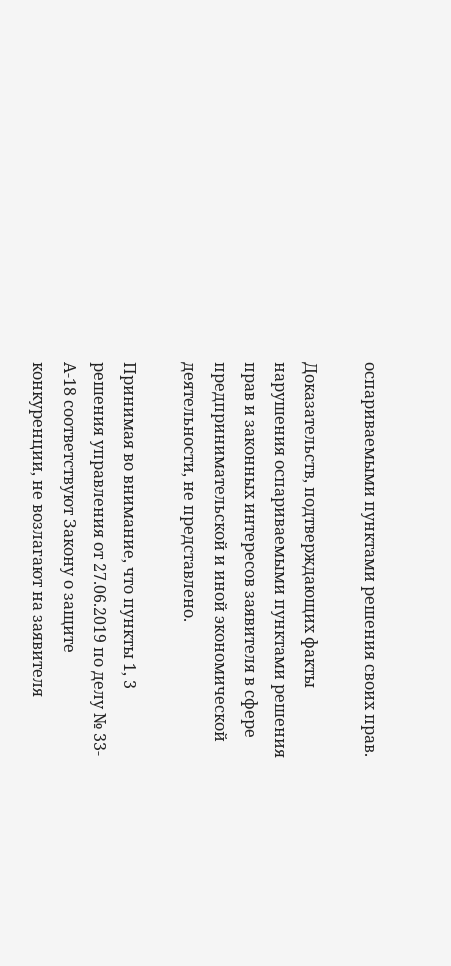оспариваемыми пунктами решения своих прав.

Доказательств, подтверждающих факты нарушения оспариваемыми пунктами решения прав и законных интересов заявителя в сфере предпринимательской и иной экономической деятельности, не представлено.

Принимая во внимание, что пункты 1, 3 решения управления от 27.06.2019 по делу № 33-А-18 соответствуют Закону о защите конкуренции, не возлагают на заявителя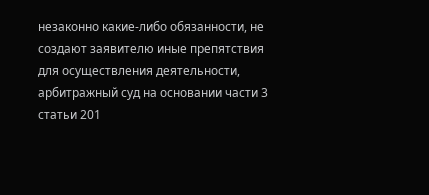незаконно какие-либо обязанности, не создают заявителю иные препятствия для осуществления деятельности, арбитражный суд на основании части 3 статьи 201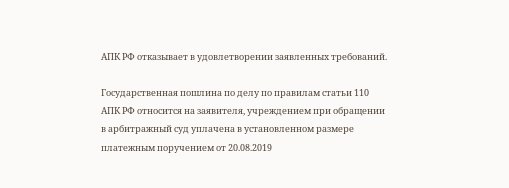АПК РФ отказывает в удовлетворении заявленных требований.

Государственная пошлина по делу по правилам статьи 110 АПК РФ относится на заявителя, учреждением при обращении в арбитражный суд уплачена в установленном размере платежным поручением от 20.08.2019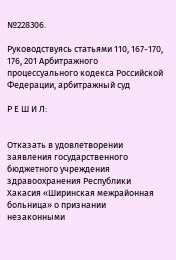№228306.

Руководствуясь статьями 110, 167-170, 176, 201 Арбитражного процессуального кодекса Российской Федерации, арбитражный суд

Р Е Ш И Л:


Отказать в удовлетворении заявления государственного бюджетного учреждения здравоохранения Республики Хакасия «Ширинская межрайонная больница» о признании незаконными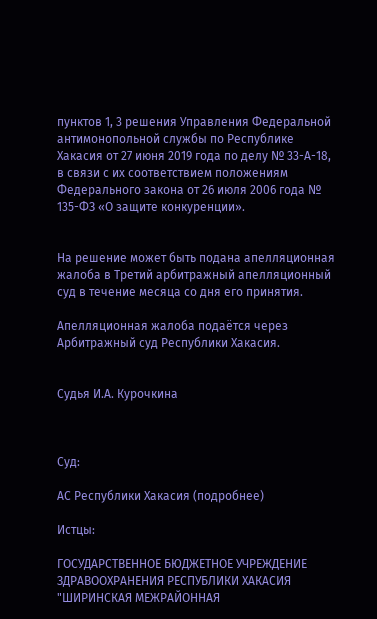пунктов 1, 3 решения Управления Федеральной антимонопольной службы по Республике Хакасия от 27 июня 2019 года по делу № 33-А-18, в связи с их соответствием положениям Федерального закона от 26 июля 2006 года № 135-ФЗ «О защите конкуренции».


На решение может быть подана апелляционная жалоба в Третий арбитражный апелляционный суд в течение месяца со дня его принятия.

Апелляционная жалоба подаётся через Арбитражный суд Республики Хакасия.


Судья И.А. Курочкина



Суд:

АС Республики Хакасия (подробнее)

Истцы:

ГОСУДАРСТВЕННОЕ БЮДЖЕТНОЕ УЧРЕЖДЕНИЕ ЗДРАВООХРАНЕНИЯ РЕСПУБЛИКИ ХАКАСИЯ "ШИРИНСКАЯ МЕЖРАЙОННАЯ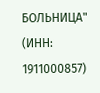БОЛЬНИЦА" (ИНН: 1911000857)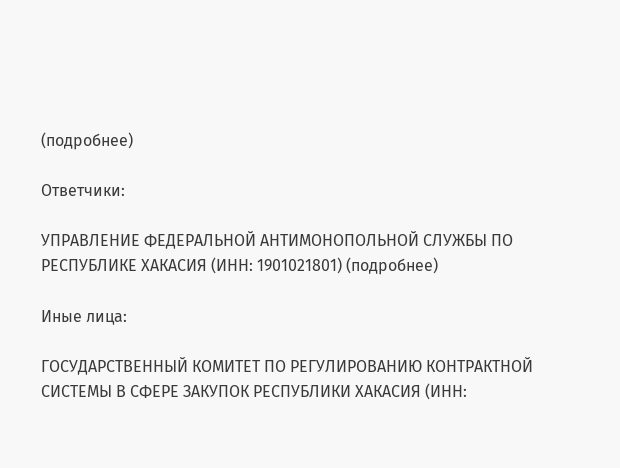(подробнее)

Ответчики:

УПРАВЛЕНИЕ ФЕДЕРАЛЬНОЙ АНТИМОНОПОЛЬНОЙ СЛУЖБЫ ПО РЕСПУБЛИКЕ ХАКАСИЯ (ИНН: 1901021801) (подробнее)

Иные лица:

ГОСУДАРСТВЕННЫЙ КОМИТЕТ ПО РЕГУЛИРОВАНИЮ КОНТРАКТНОЙ СИСТЕМЫ В СФЕРЕ ЗАКУПОК РЕСПУБЛИКИ ХАКАСИЯ (ИНН: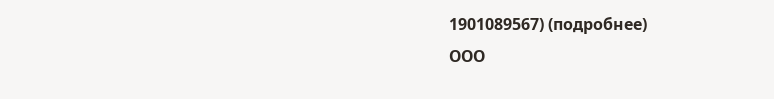1901089567) (подробнее)
ООО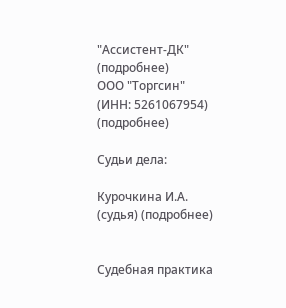"Ассистент-ДК" (подробнее)
ООО "Торгсин" (ИНН: 5261067954) (подробнее)

Судьи дела:

Курочкина И.А. (судья) (подробнее)


Судебная практика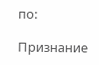по:

Признание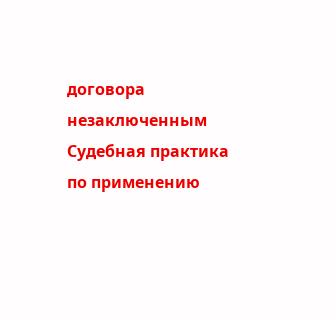договора незаключенным
Судебная практика по применению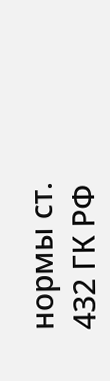нормы ст. 432 ГК РФ